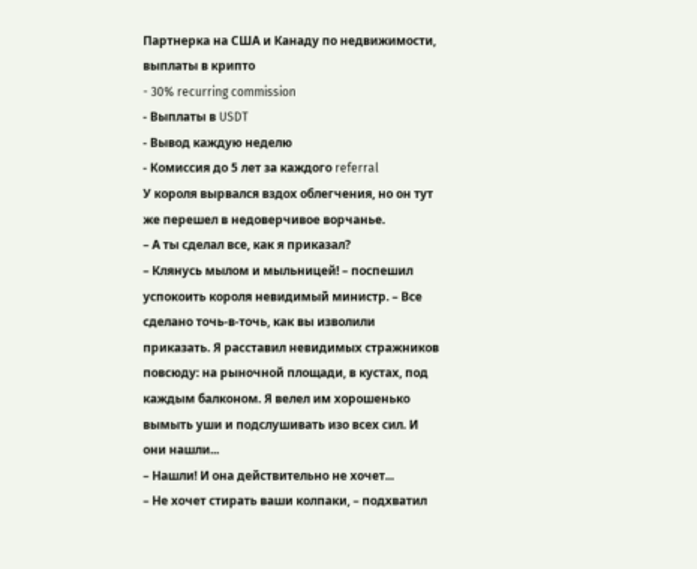Партнерка на США и Канаду по недвижимости, выплаты в крипто
- 30% recurring commission
- Выплаты в USDT
- Вывод каждую неделю
- Комиссия до 5 лет за каждого referral
У короля вырвался вздох облегчения, но он тут же перешел в недоверчивое ворчанье.
– А ты сделал все, как я приказал?
– Клянусь мылом и мыльницей! – поспешил успокоить короля невидимый министр. – Все сделано точь-в-точь, как вы изволили приказать. Я расставил невидимых стражников повсюду: на рыночной площади, в кустах, под каждым балконом. Я велел им хорошенько вымыть уши и подслушивать изо всех сил. И они нашли...
– Нашли! И она действительно не хочет...
– Не хочет стирать ваши колпаки, – подхватил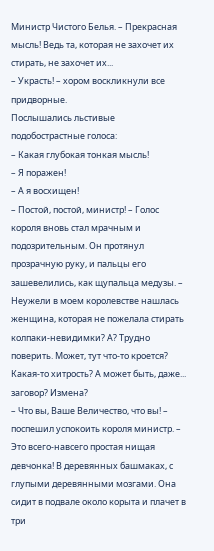Министр Чистого Белья. – Прекрасная мысль! Ведь та, которая не захочет их стирать, не захочет их...
– Украсть! – хором воскликнули все придворные.
Послышались льстивые подобострастные голоса:
– Какая глубокая тонкая мысль!
– Я поражен!
– А я восхищен!
– Постой, постой, министр! – Голос короля вновь стал мрачным и подозрительным. Он протянул прозрачную руку, и пальцы его зашевелились, как щупальца медузы. – Неужели в моем королевстве нашлась женщина, которая не пожелала стирать колпаки-невидимки? А? Трудно поверить. Может, тут что-то кроется? Какая-то хитрость? А может быть, даже... заговор? Измена?
– Что вы, Ваше Величество, что вы! – поспешил успокоить короля министр. – Это всего-навсего простая нищая девчонка! В деревянных башмаках, с глупыми деревянными мозгами. Она сидит в подвале около корыта и плачет в три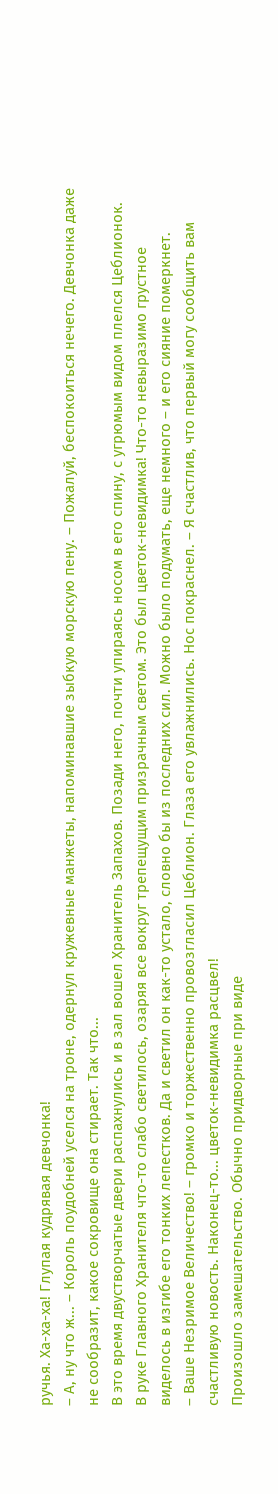ручья. Ха-ха-ха! Глупая кудрявая девчонка!
– А, ну что ж... – Король поудобней уселся на троне, одернул кружевные манжеты, напоминавшие зыбкую морскую пену. – Пожалуй, беспокоиться нечего. Девчонка даже не сообразит, какое сокровище она стирает. Так что...
В это время двустворчатые двери распахнулись и в зал вошел Хранитель Запахов. Позади него, почти упираясь носом в его спину, с угрюмым видом плелся Цеблионок.
В руке Главного Хранителя что-то слабо светилось, озаряя все вокруг трепещущим призрачным светом. Это был цветок-невидимка! Что-то невыразимо грустное виделось в изгибе его тонких лепестков. Да и светил он как-то устало, словно бы из последних сил. Можно было подумать, еще немного – и его сияние померкнет.
– Ваше Незримое Величество! – громко и торжественно провозгласил Цеблион. Глаза его увлажнились. Нос покраснел. – Я счастлив, что первый могу сообщить вам счастливую новость. Наконец-то... цветок-невидимка расцвел!
Произошло замешательство. Обычно придворные при виде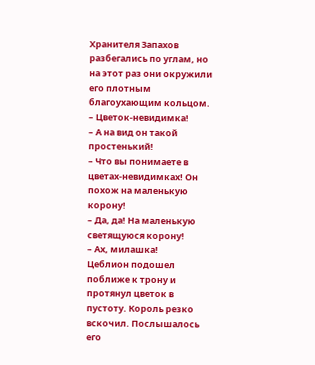Хранителя Запахов разбегались по углам, но на этот раз они окружили его плотным благоухающим кольцом.
– Цветок-невидимка!
– А на вид он такой простенький!
– Что вы понимаете в цветах-невидимках! Он похож на маленькую корону!
– Да, да! На маленькую светящуюся корону!
– Ах, милашка!
Цеблион подошел поближе к трону и протянул цветок в пустоту. Король резко вскочил. Послышалось его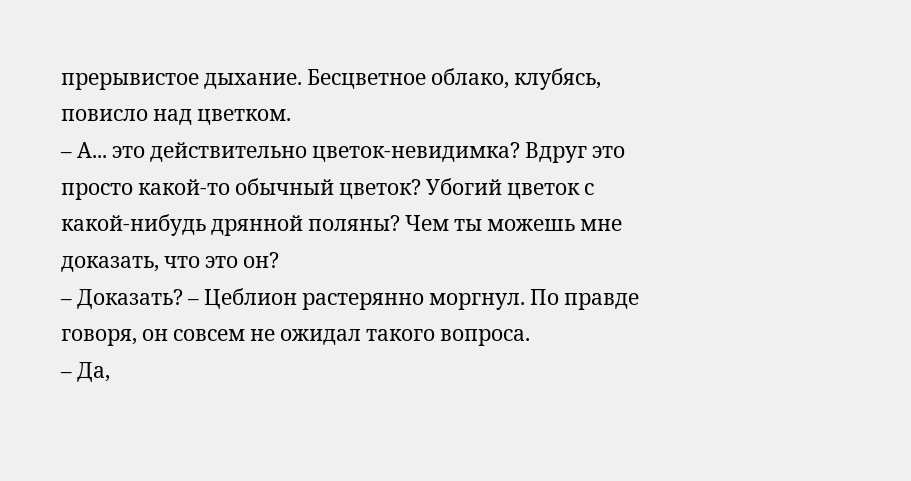прерывистое дыхание. Бесцветное облако, клубясь, повисло над цветком.
– А... это действительно цветок-невидимка? Вдруг это просто какой-то обычный цветок? Убогий цветок с какой-нибудь дрянной поляны? Чем ты можешь мне доказать, что это он?
– Доказать? – Цеблион растерянно моргнул. По правде говоря, он совсем не ожидал такого вопроса.
– Да,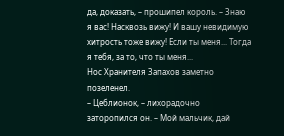да, доказать, – прошипел король. – Знаю я вас! Насквозь вижу! И вашу невидимую хитрость тоже вижу! Если ты меня... Тогда я тебя, за то, что ты меня...
Нос Хранителя Запахов заметно позеленел.
– Цеблионок, – лихорадочно заторопился он. – Мой мальчик, дай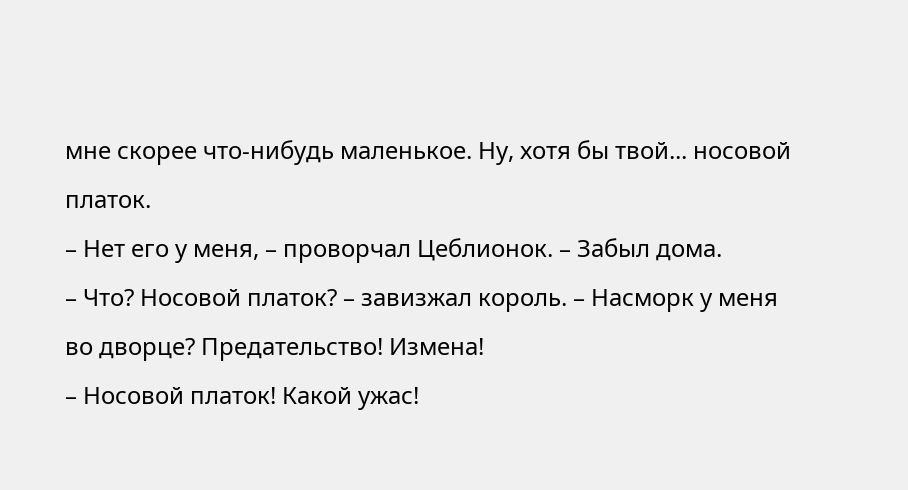мне скорее что-нибудь маленькое. Ну, хотя бы твой... носовой платок.
– Нет его у меня, – проворчал Цеблионок. – Забыл дома.
– Что? Носовой платок? – завизжал король. – Насморк у меня во дворце? Предательство! Измена!
– Носовой платок! Какой ужас!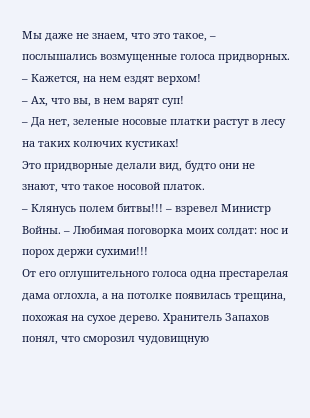Мы даже не знаем, что это такое, – послышались возмущенные голоса придворных.
– Кажется, на нем ездят верхом!
– Ах, что вы, в нем варят суп!
– Да нет, зеленые носовые платки растут в лесу на таких колючих кустиках!
Это придворные делали вид, будто они не знают, что такое носовой платок.
– Клянусь полем битвы!!! – взревел Министр Войны. – Любимая поговорка моих солдат: нос и порох держи сухими!!!
От его оглушительного голоса одна престарелая дама оглохла, а на потолке появилась трещина, похожая на сухое дерево. Хранитель Запахов понял, что сморозил чудовищную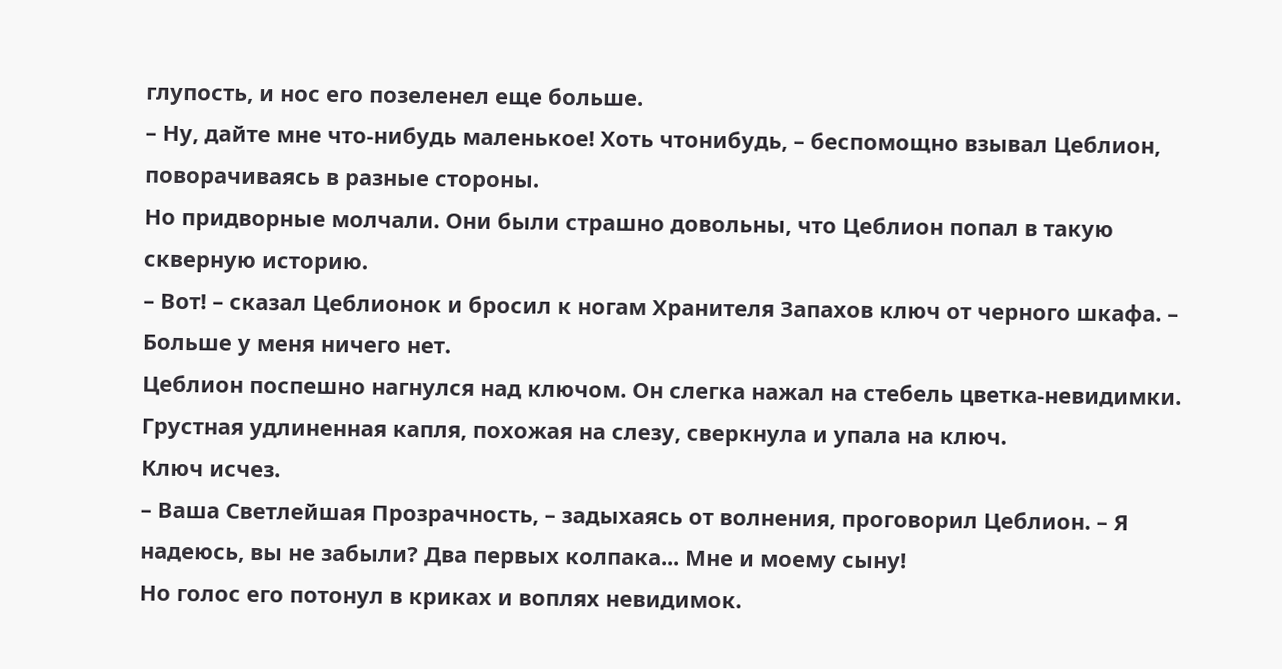глупость, и нос его позеленел еще больше.
– Ну, дайте мне что-нибудь маленькое! Хоть чтонибудь, – беспомощно взывал Цеблион, поворачиваясь в разные стороны.
Но придворные молчали. Они были страшно довольны, что Цеблион попал в такую скверную историю.
– Вот! – сказал Цеблионок и бросил к ногам Хранителя Запахов ключ от черного шкафа. – Больше у меня ничего нет.
Цеблион поспешно нагнулся над ключом. Он слегка нажал на стебель цветка-невидимки. Грустная удлиненная капля, похожая на слезу, сверкнула и упала на ключ.
Ключ исчез.
– Ваша Светлейшая Прозрачность, – задыхаясь от волнения, проговорил Цеблион. – Я надеюсь, вы не забыли? Два первых колпака... Мне и моему сыну!
Но голос его потонул в криках и воплях невидимок.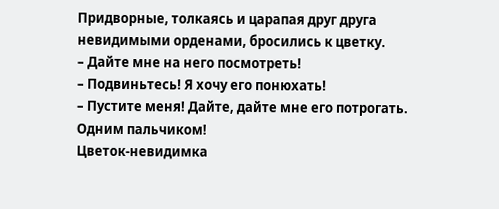Придворные, толкаясь и царапая друг друга невидимыми орденами, бросились к цветку.
– Дайте мне на него посмотреть!
– Подвиньтесь! Я хочу его понюхать!
– Пустите меня! Дайте, дайте мне его потрогать. Одним пальчиком!
Цветок-невидимка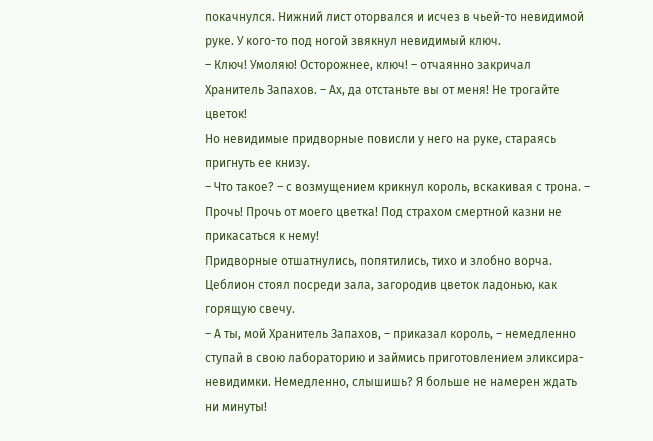покачнулся. Нижний лист оторвался и исчез в чьей-то невидимой руке. У кого-то под ногой звякнул невидимый ключ.
– Ключ! Умоляю! Осторожнее, ключ! – отчаянно закричал Хранитель Запахов. – Ах, да отстаньте вы от меня! Не трогайте цветок!
Но невидимые придворные повисли у него на руке, стараясь пригнуть ее книзу.
– Что такое? – с возмущением крикнул король, вскакивая с трона. – Прочь! Прочь от моего цветка! Под страхом смертной казни не прикасаться к нему!
Придворные отшатнулись, попятились, тихо и злобно ворча. Цеблион стоял посреди зала, загородив цветок ладонью, как горящую свечу.
– А ты, мой Хранитель Запахов, – приказал король, – немедленно ступай в свою лабораторию и займись приготовлением эликсира-невидимки. Немедленно, слышишь? Я больше не намерен ждать ни минуты!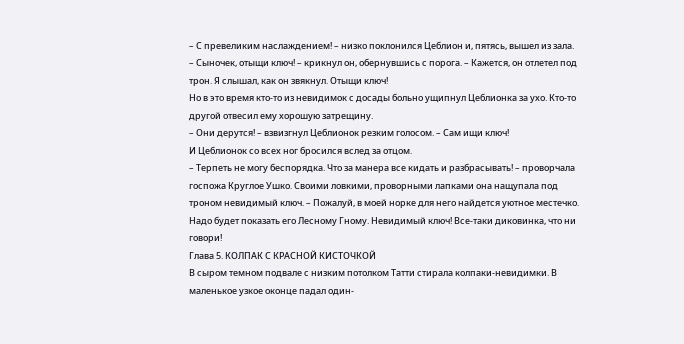– С превеликим наслаждением! – низко поклонился Цеблион и, пятясь, вышел из зала.
– Сыночек, отыщи ключ! – крикнул он, обернувшись с порога. – Кажется, он отлетел под трон. Я слышал, как он звякнул. Отыщи ключ!
Но в это время кто-то из невидимок с досады больно ущипнул Цеблионка за ухо. Кто-то другой отвесил ему хорошую затрещину.
– Они дерутся! – взвизгнул Цеблионок резким голосом. – Сам ищи ключ!
И Цеблионок со всех ног бросился вслед за отцом.
– Терпеть не могу беспорядка. Что за манера все кидать и разбрасывать! – проворчала госпожа Круглое Ушко. Своими ловкими, проворными лапками она нащупала под троном невидимый ключ. – Пожалуй, в моей норке для него найдется уютное местечко. Надо будет показать его Лесному Гному. Невидимый ключ! Все-таки диковинка, что ни говори!
Глава 5. КОЛПАК С КРАСНОЙ КИСТОЧКОЙ
В сыром темном подвале с низким потолком Татти стирала колпаки-невидимки. В маленькое узкое оконце падал один-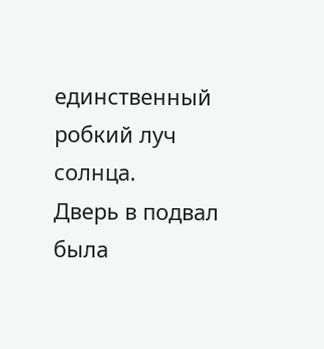единственный робкий луч солнца.
Дверь в подвал была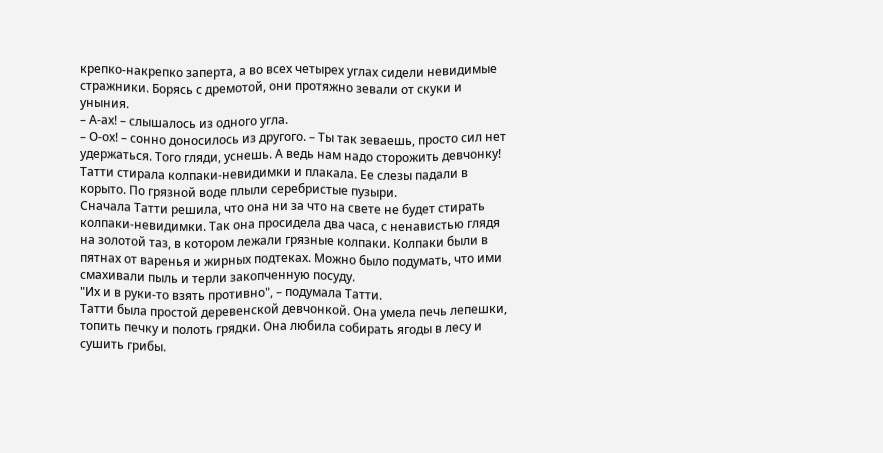крепко-накрепко заперта, а во всех четырех углах сидели невидимые стражники. Борясь с дремотой, они протяжно зевали от скуки и уныния.
– А-ах! – слышалось из одного угла.
– О-ох! – сонно доносилось из другого. – Ты так зеваешь, просто сил нет удержаться. Того гляди, уснешь. А ведь нам надо сторожить девчонку!
Татти стирала колпаки-невидимки и плакала. Ее слезы падали в корыто. По грязной воде плыли серебристые пузыри.
Сначала Татти решила, что она ни за что на свете не будет стирать колпаки-невидимки. Так она просидела два часа, с ненавистью глядя на золотой таз, в котором лежали грязные колпаки. Колпаки были в пятнах от варенья и жирных подтеках. Можно было подумать, что ими смахивали пыль и терли закопченную посуду.
"Их и в руки-то взять противно", – подумала Татти.
Татти была простой деревенской девчонкой. Она умела печь лепешки, топить печку и полоть грядки. Она любила собирать ягоды в лесу и сушить грибы.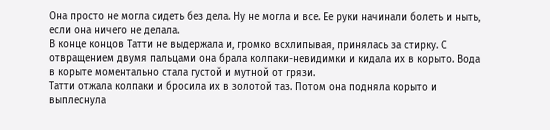Она просто не могла сидеть без дела. Ну не могла и все. Ее руки начинали болеть и ныть, если она ничего не делала.
В конце концов Татти не выдержала и, громко всхлипывая, принялась за стирку. С отвращением двумя пальцами она брала колпаки-невидимки и кидала их в корыто. Вода в корыте моментально стала густой и мутной от грязи.
Татти отжала колпаки и бросила их в золотой таз. Потом она подняла корыто и выплеснула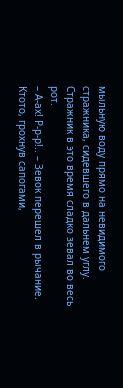мыльную воду прямо на невидимого стражника, сидевшего в дальнем углу. Стражник в это время сладко зевал во весь рот.
– А-ах! Р-р-р!.. – Зевок перешел в рычание. Ктото, грохнув сапогами,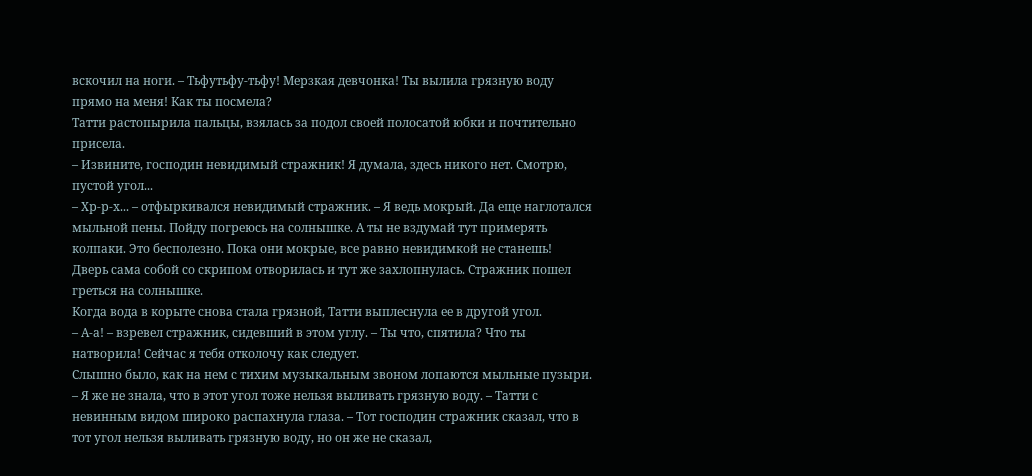вскочил на ноги. – Тьфутьфу-тьфу! Мерзкая девчонка! Ты вылила грязную воду прямо на меня! Как ты посмела?
Татти растопырила пальцы, взялась за подол своей полосатой юбки и почтительно присела.
– Извините, господин невидимый стражник! Я думала, здесь никого нет. Смотрю, пустой угол...
– Хр-р-х... – отфыркивался невидимый стражник. – Я ведь мокрый. Да еще наглотался мыльной пены. Пойду погреюсь на солнышке. А ты не вздумай тут примерять колпаки. Это бесполезно. Пока они мокрые, все равно невидимкой не станешь!
Дверь сама собой со скрипом отворилась и тут же захлопнулась. Стражник пошел греться на солнышке.
Когда вода в корыте снова стала грязной, Татти выплеснула ее в другой угол.
– А-а! – взревел стражник, сидевший в этом углу. – Ты что, спятила? Что ты натворила! Сейчас я тебя отколочу как следует.
Слышно было, как на нем с тихим музыкальным звоном лопаются мыльные пузыри.
– Я же не знала, что в этот угол тоже нельзя выливать грязную воду. – Татти с невинным видом широко распахнула глаза. – Тот господин стражник сказал, что в тот угол нельзя выливать грязную воду, но он же не сказал,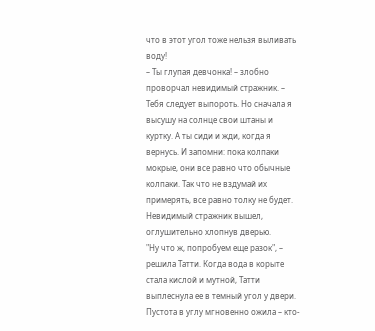что в этот угол тоже нельзя выливать воду!
– Ты глупая девчонка! – злобно проворчал невидимый стражник. – Тебя следует выпороть. Но сначала я высушу на солнце свои штаны и куртку. А ты сиди и жди, когда я вернусь. И запомни: пока колпаки мокрые, они все равно что обычные колпаки. Так что не вздумай их примерять, все равно толку не будет.
Невидимый стражник вышел, оглушительно хлопнув дверью.
"Ну что ж, попробуем еще разок", – решила Татти. Когда вода в корыте стала кислой и мутной, Татти выплеснула ее в темный угол у двери. Пустота в углу мгновенно ожила – кто-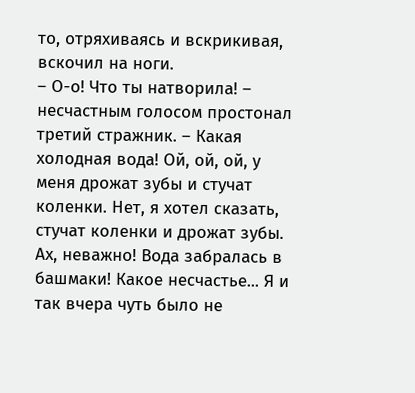то, отряхиваясь и вскрикивая, вскочил на ноги.
– О-о! Что ты натворила! – несчастным голосом простонал третий стражник. – Какая холодная вода! Ой, ой, ой, у меня дрожат зубы и стучат коленки. Нет, я хотел сказать, стучат коленки и дрожат зубы. Ах, неважно! Вода забралась в башмаки! Какое несчастье... Я и так вчера чуть было не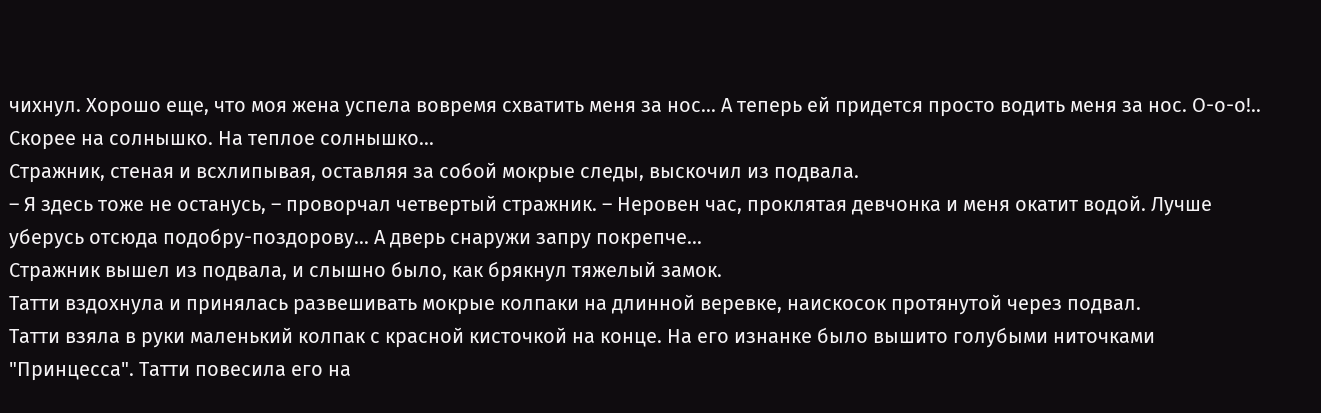чихнул. Хорошо еще, что моя жена успела вовремя схватить меня за нос... А теперь ей придется просто водить меня за нос. О-о-о!.. Скорее на солнышко. На теплое солнышко...
Стражник, стеная и всхлипывая, оставляя за собой мокрые следы, выскочил из подвала.
– Я здесь тоже не останусь, – проворчал четвертый стражник. – Неровен час, проклятая девчонка и меня окатит водой. Лучше уберусь отсюда подобру-поздорову... А дверь снаружи запру покрепче...
Стражник вышел из подвала, и слышно было, как брякнул тяжелый замок.
Татти вздохнула и принялась развешивать мокрые колпаки на длинной веревке, наискосок протянутой через подвал.
Татти взяла в руки маленький колпак с красной кисточкой на конце. На его изнанке было вышито голубыми ниточками "Принцесса". Татти повесила его на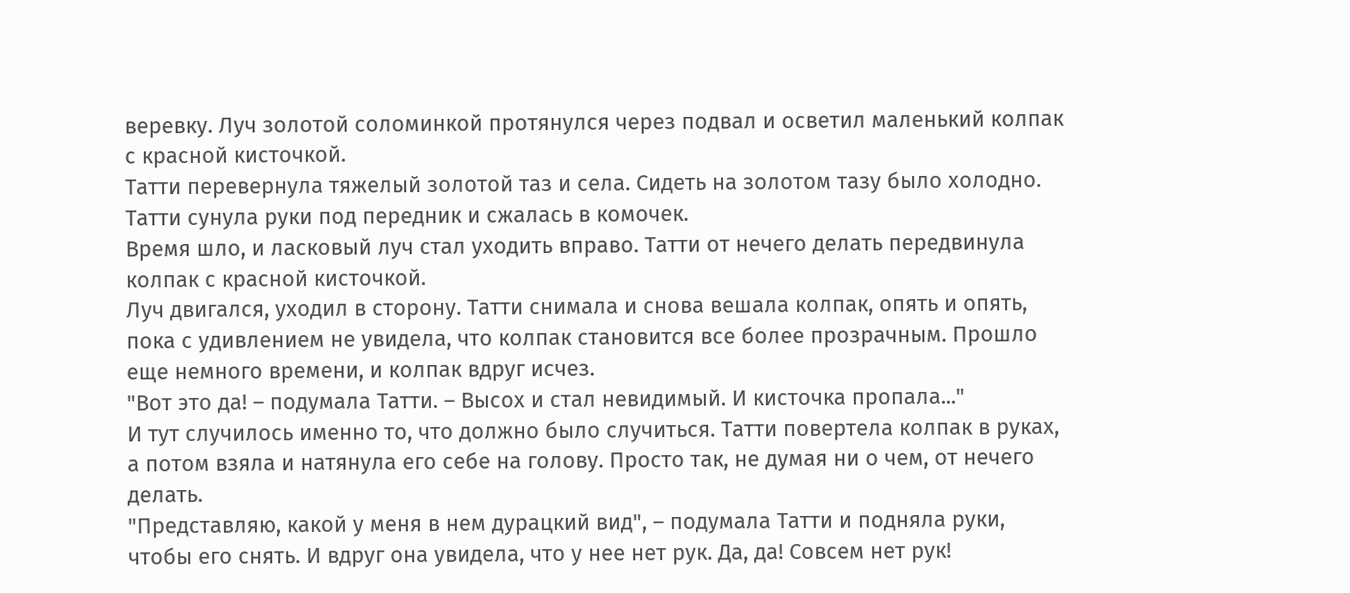веревку. Луч золотой соломинкой протянулся через подвал и осветил маленький колпак с красной кисточкой.
Татти перевернула тяжелый золотой таз и села. Сидеть на золотом тазу было холодно. Татти сунула руки под передник и сжалась в комочек.
Время шло, и ласковый луч стал уходить вправо. Татти от нечего делать передвинула колпак с красной кисточкой.
Луч двигался, уходил в сторону. Татти снимала и снова вешала колпак, опять и опять, пока с удивлением не увидела, что колпак становится все более прозрачным. Прошло еще немного времени, и колпак вдруг исчез.
"Вот это да! – подумала Татти. – Высох и стал невидимый. И кисточка пропала..."
И тут случилось именно то, что должно было случиться. Татти повертела колпак в руках, а потом взяла и натянула его себе на голову. Просто так, не думая ни о чем, от нечего делать.
"Представляю, какой у меня в нем дурацкий вид", – подумала Татти и подняла руки, чтобы его снять. И вдруг она увидела, что у нее нет рук. Да, да! Совсем нет рук!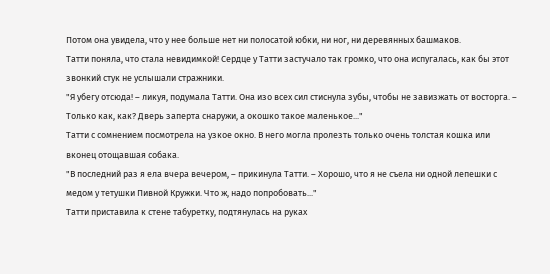Потом она увидела, что у нее больше нет ни полосатой юбки, ни ног, ни деревянных башмаков.
Татти поняла, что стала невидимкой! Сердце у Татти застучало так громко, что она испугалась, как бы этот звонкий стук не услышали стражники.
"Я убегу отсюда! – ликуя, подумала Татти. Она изо всех сил стиснула зубы, чтобы не завизжать от восторга. – Только как, как? Дверь заперта снаружи, а окошко такое маленькое..."
Татти с сомнением посмотрела на узкое окно. В него могла пролезть только очень толстая кошка или вконец отощавшая собака.
"В последний раз я ела вчера вечером, – прикинула Татти. – Хорошо, что я не съела ни одной лепешки с медом у тетушки Пивной Кружки. Что ж, надо попробовать..."
Татти приставила к стене табуретку, подтянулась на руках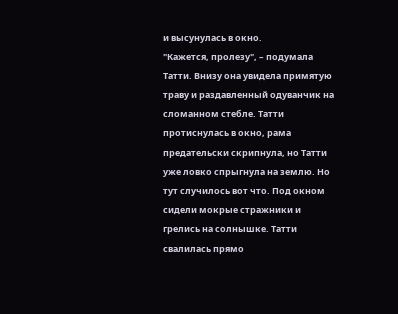и высунулась в окно.
"Кажется, пролезу", – подумала Татти. Внизу она увидела примятую траву и раздавленный одуванчик на сломанном стебле. Татти протиснулась в окно, рама предательски скрипнула, но Татти уже ловко спрыгнула на землю. Но тут случилось вот что. Под окном сидели мокрые стражники и грелись на солнышке. Татти свалилась прямо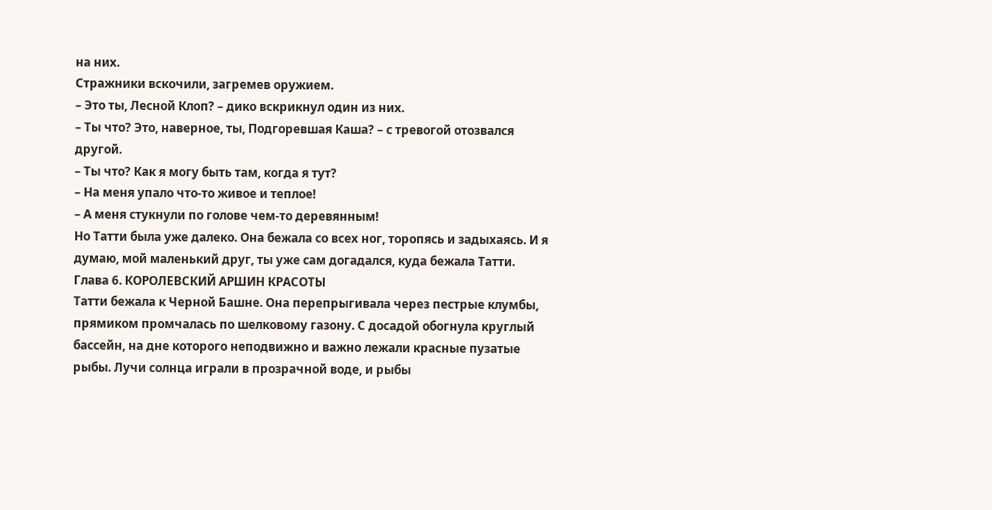на них.
Стражники вскочили, загремев оружием.
– Это ты, Лесной Клоп? – дико вскрикнул один из них.
– Ты что? Это, наверное, ты, Подгоревшая Каша? – с тревогой отозвался другой.
– Ты что? Как я могу быть там, когда я тут?
– На меня упало что-то живое и теплое!
– А меня стукнули по голове чем-то деревянным!
Но Татти была уже далеко. Она бежала со всех ног, торопясь и задыхаясь. И я думаю, мой маленький друг, ты уже сам догадался, куда бежала Татти.
Глава 6. КОРОЛЕВСКИЙ АРШИН КРАСОТЫ
Татти бежала к Черной Башне. Она перепрыгивала через пестрые клумбы, прямиком промчалась по шелковому газону. С досадой обогнула круглый бассейн, на дне которого неподвижно и важно лежали красные пузатые рыбы. Лучи солнца играли в прозрачной воде, и рыбы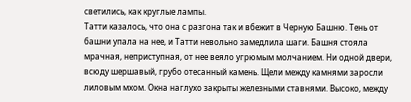светились, как круглые лампы.
Татти казалось, что она с разгона так и вбежит в Черную Башню. Тень от башни упала на нее, и Татти невольно замедлила шаги. Башня стояла мрачная, неприступная, от нее веяло угрюмым молчанием. Ни одной двери, всюду шершавый, грубо отесанный камень. Щели между камнями заросли лиловым мхом. Окна наглухо закрыты железными ставнями. Высоко, между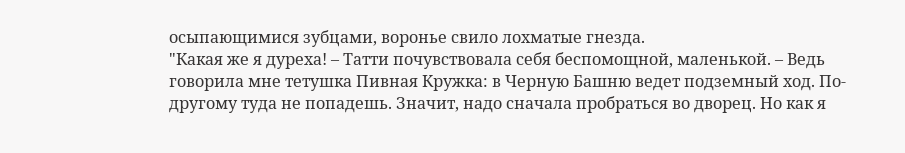осыпающимися зубцами, воронье свило лохматые гнезда.
"Какая же я дуреха! – Татти почувствовала себя беспомощной, маленькой. – Ведь говорила мне тетушка Пивная Кружка: в Черную Башню ведет подземный ход. По-другому туда не попадешь. Значит, надо сначала пробраться во дворец. Но как я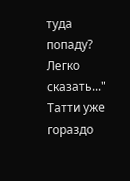туда попаду? Легко сказать..."
Татти уже гораздо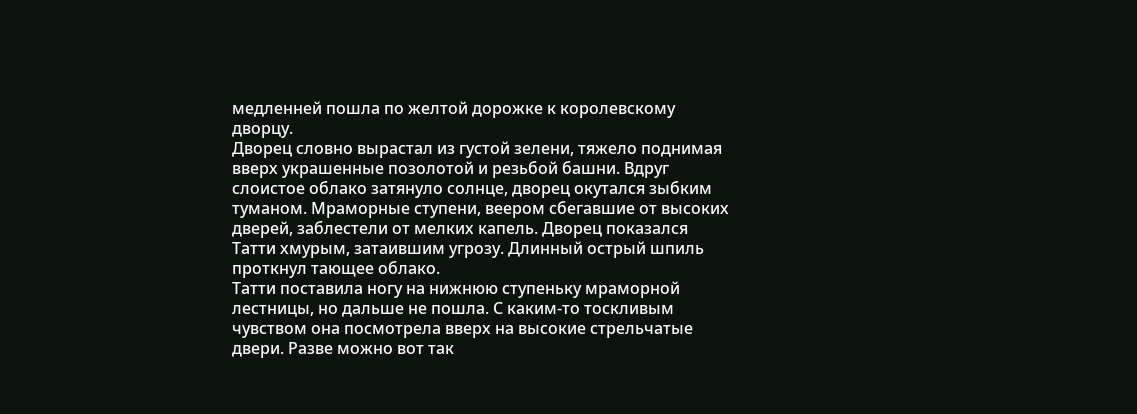медленней пошла по желтой дорожке к королевскому дворцу.
Дворец словно вырастал из густой зелени, тяжело поднимая вверх украшенные позолотой и резьбой башни. Вдруг слоистое облако затянуло солнце, дворец окутался зыбким туманом. Мраморные ступени, веером сбегавшие от высоких дверей, заблестели от мелких капель. Дворец показался Татти хмурым, затаившим угрозу. Длинный острый шпиль проткнул тающее облако.
Татти поставила ногу на нижнюю ступеньку мраморной лестницы, но дальше не пошла. С каким-то тоскливым чувством она посмотрела вверх на высокие стрельчатые двери. Разве можно вот так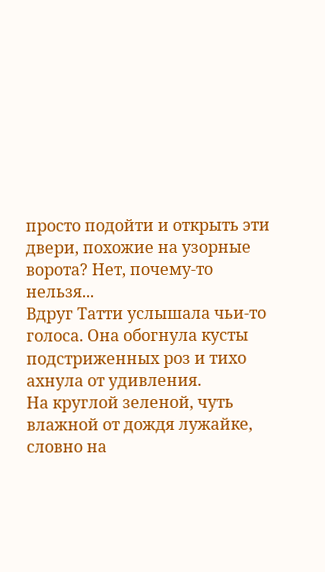просто подойти и открыть эти двери, похожие на узорные ворота? Нет, почему-то нельзя...
Вдруг Татти услышала чьи-то голоса. Она обогнула кусты подстриженных роз и тихо ахнула от удивления.
На круглой зеленой, чуть влажной от дождя лужайке, словно на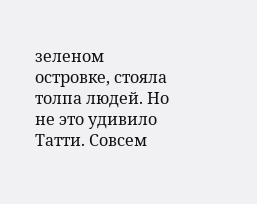зеленом островке, стояла толпа людей. Но не это удивило Татти. Совсем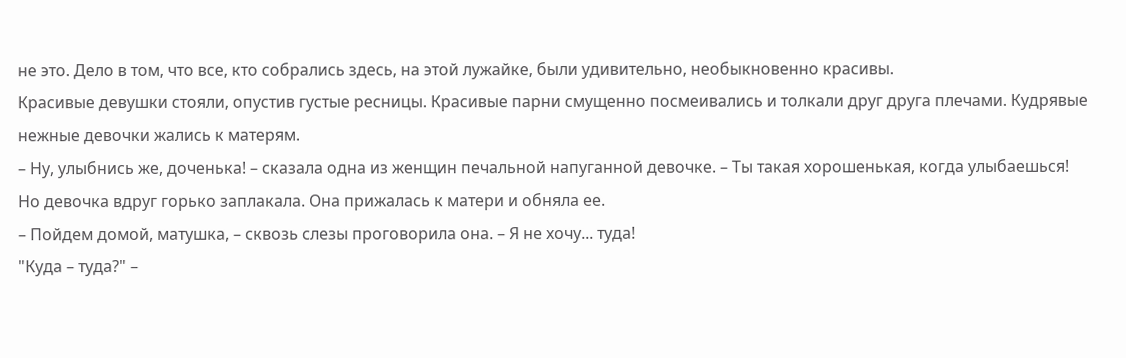не это. Дело в том, что все, кто собрались здесь, на этой лужайке, были удивительно, необыкновенно красивы.
Красивые девушки стояли, опустив густые ресницы. Красивые парни смущенно посмеивались и толкали друг друга плечами. Кудрявые нежные девочки жались к матерям.
– Ну, улыбнись же, доченька! – сказала одна из женщин печальной напуганной девочке. – Ты такая хорошенькая, когда улыбаешься!
Но девочка вдруг горько заплакала. Она прижалась к матери и обняла ее.
– Пойдем домой, матушка, – сквозь слезы проговорила она. – Я не хочу... туда!
"Куда – туда?" –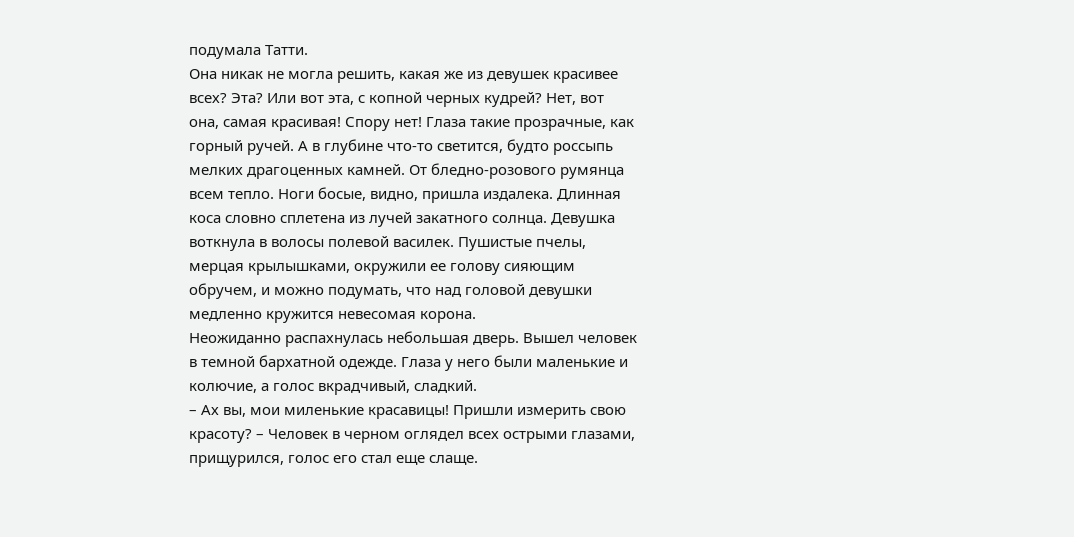подумала Татти.
Она никак не могла решить, какая же из девушек красивее всех? Эта? Или вот эта, с копной черных кудрей? Нет, вот она, самая красивая! Спору нет! Глаза такие прозрачные, как горный ручей. А в глубине что-то светится, будто россыпь мелких драгоценных камней. От бледно-розового румянца всем тепло. Ноги босые, видно, пришла издалека. Длинная коса словно сплетена из лучей закатного солнца. Девушка воткнула в волосы полевой василек. Пушистые пчелы, мерцая крылышками, окружили ее голову сияющим обручем, и можно подумать, что над головой девушки медленно кружится невесомая корона.
Неожиданно распахнулась небольшая дверь. Вышел человек в темной бархатной одежде. Глаза у него были маленькие и колючие, а голос вкрадчивый, сладкий.
– Ах вы, мои миленькие красавицы! Пришли измерить свою красоту? – Человек в черном оглядел всех острыми глазами, прищурился, голос его стал еще слаще.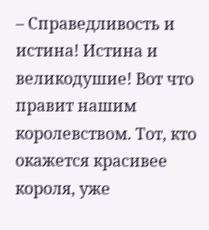– Справедливость и истина! Истина и великодушие! Вот что правит нашим королевством. Тот, кто окажется красивее короля, уже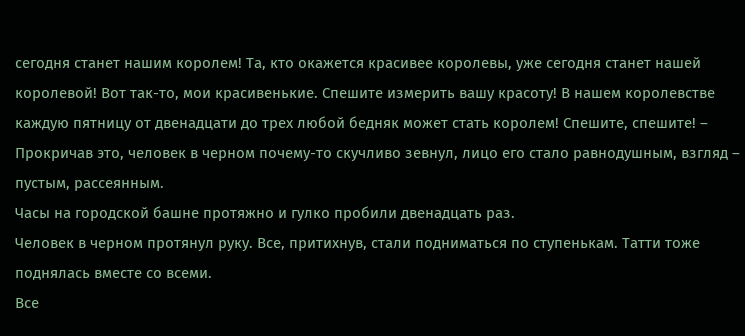сегодня станет нашим королем! Та, кто окажется красивее королевы, уже сегодня станет нашей королевой! Вот так-то, мои красивенькие. Спешите измерить вашу красоту! В нашем королевстве каждую пятницу от двенадцати до трех любой бедняк может стать королем! Спешите, спешите! – Прокричав это, человек в черном почему-то скучливо зевнул, лицо его стало равнодушным, взгляд – пустым, рассеянным.
Часы на городской башне протяжно и гулко пробили двенадцать раз.
Человек в черном протянул руку. Все, притихнув, стали подниматься по ступенькам. Татти тоже поднялась вместе со всеми.
Все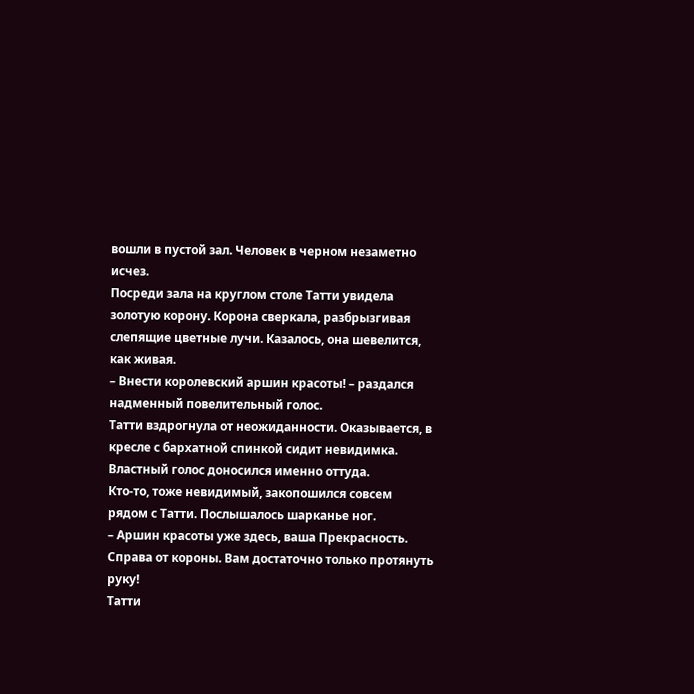вошли в пустой зал. Человек в черном незаметно исчез.
Посреди зала на круглом столе Татти увидела золотую корону. Корона сверкала, разбрызгивая слепящие цветные лучи. Казалось, она шевелится, как живая.
– Внести королевский аршин красоты! – раздался надменный повелительный голос.
Татти вздрогнула от неожиданности. Оказывается, в кресле с бархатной спинкой сидит невидимка. Властный голос доносился именно оттуда.
Кто-то, тоже невидимый, закопошился совсем рядом с Татти. Послышалось шарканье ног.
– Аршин красоты уже здесь, ваша Прекрасность. Справа от короны. Вам достаточно только протянуть руку!
Татти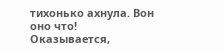тихонько ахнула. Вон оно что! Оказывается,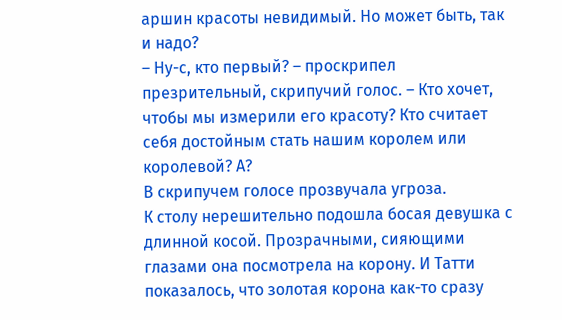аршин красоты невидимый. Но может быть, так и надо?
– Ну-с, кто первый? – проскрипел презрительный, скрипучий голос. – Кто хочет, чтобы мы измерили его красоту? Кто считает себя достойным стать нашим королем или королевой? А?
В скрипучем голосе прозвучала угроза.
К столу нерешительно подошла босая девушка с длинной косой. Прозрачными, сияющими глазами она посмотрела на корону. И Татти показалось, что золотая корона как-то сразу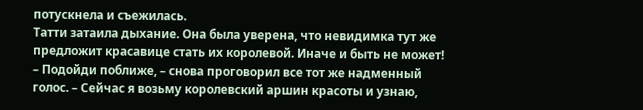потускнела и съежилась.
Татти затаила дыхание. Она была уверена, что невидимка тут же предложит красавице стать их королевой. Иначе и быть не может!
– Подойди поближе, – снова проговорил все тот же надменный голос. – Сейчас я возьму королевский аршин красоты и узнаю,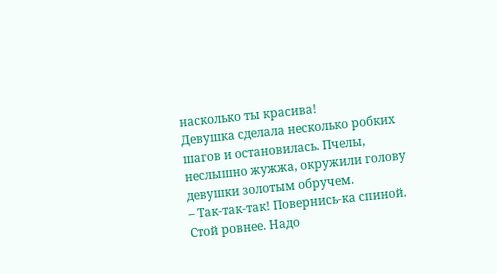насколько ты красива!
Девушка сделала несколько робких шагов и остановилась. Пчелы, неслышно жужжа, окружили голову девушки золотым обручем.
– Так-так-так! Повернись-ка спиной. Стой ровнее. Надо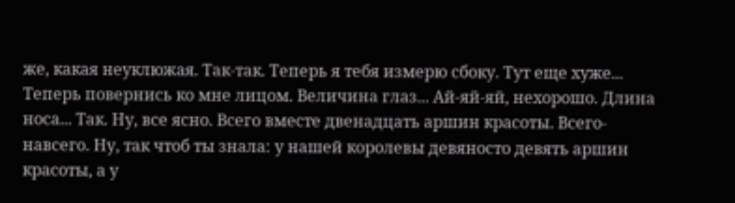же, какая неуклюжая. Так-так. Теперь я тебя измерю сбоку. Тут еще хуже... Теперь повернись ко мне лицом. Величина глаз... Ай-яй-яй, нехорошо. Длина носа... Так. Ну, все ясно. Всего вместе двенадцать аршин красоты. Всего-навсего. Ну, так чтоб ты знала: у нашей королевы девяносто девять аршин красоты, а у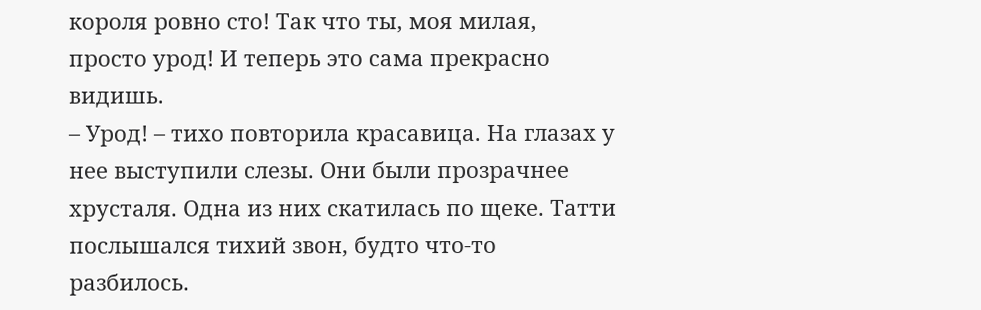короля ровно сто! Так что ты, моя милая, просто урод! И теперь это сама прекрасно видишь.
– Урод! – тихо повторила красавица. На глазах у нее выступили слезы. Они были прозрачнее хрусталя. Одна из них скатилась по щеке. Татти послышался тихий звон, будто что-то разбилось.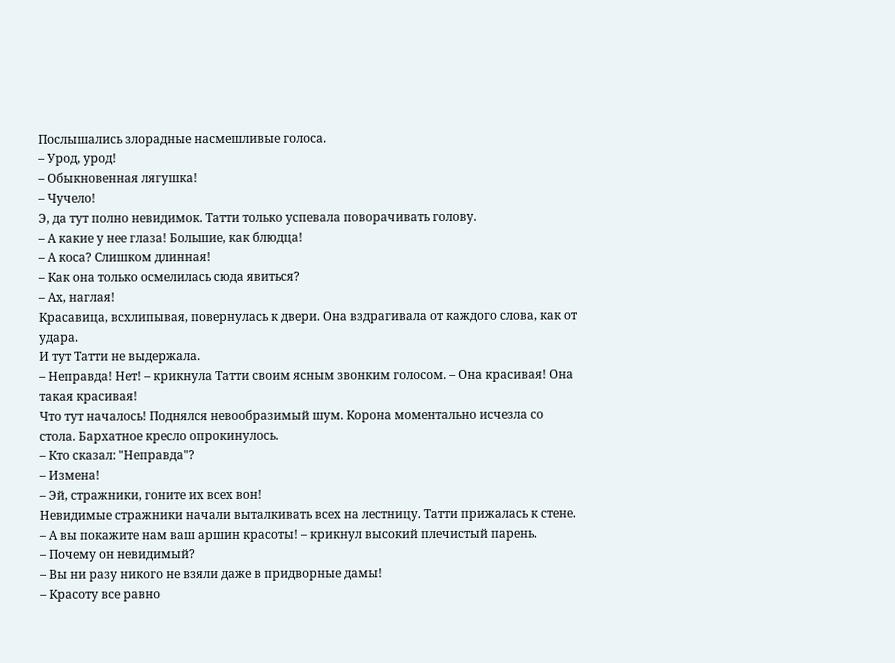Послышались злорадные насмешливые голоса.
– Урод, урод!
– Обыкновенная лягушка!
– Чучело!
Э, да тут полно невидимок. Татти только успевала поворачивать голову.
– А какие у нее глаза! Большие, как блюдца!
– А коса? Слишком длинная!
– Как она только осмелилась сюда явиться?
– Ах, наглая!
Красавица, всхлипывая, повернулась к двери. Она вздрагивала от каждого слова, как от удара.
И тут Татти не выдержала.
– Неправда! Нет! – крикнула Татти своим ясным звонким голосом. – Она красивая! Она такая красивая!
Что тут началось! Поднялся невообразимый шум. Корона моментально исчезла со стола. Бархатное кресло опрокинулось.
– Кто сказал: "Неправда"?
– Измена!
– Эй, стражники, гоните их всех вон!
Невидимые стражники начали выталкивать всех на лестницу. Татти прижалась к стене.
– А вы покажите нам ваш аршин красоты! – крикнул высокий плечистый парень.
– Почему он невидимый?
– Вы ни разу никого не взяли даже в придворные дамы!
– Красоту все равно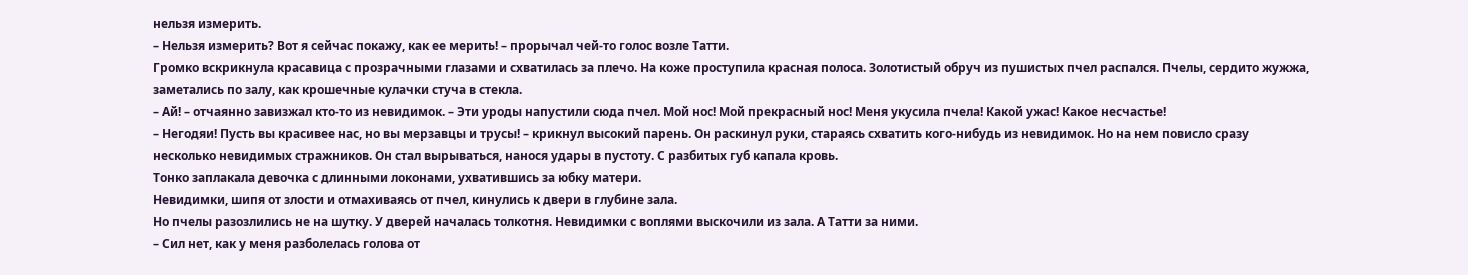нельзя измерить.
– Нельзя измерить? Вот я сейчас покажу, как ее мерить! – прорычал чей-то голос возле Татти.
Громко вскрикнула красавица с прозрачными глазами и схватилась за плечо. На коже проступила красная полоса. Золотистый обруч из пушистых пчел распался. Пчелы, сердито жужжа, заметались по залу, как крошечные кулачки стуча в стекла.
– Ай! – отчаянно завизжал кто-то из невидимок. – Эти уроды напустили сюда пчел. Мой нос! Мой прекрасный нос! Меня укусила пчела! Какой ужас! Какое несчастье!
– Негодяи! Пусть вы красивее нас, но вы мерзавцы и трусы! – крикнул высокий парень. Он раскинул руки, стараясь схватить кого-нибудь из невидимок. Но на нем повисло сразу несколько невидимых стражников. Он стал вырываться, нанося удары в пустоту. С разбитых губ капала кровь.
Тонко заплакала девочка с длинными локонами, ухватившись за юбку матери.
Невидимки, шипя от злости и отмахиваясь от пчел, кинулись к двери в глубине зала.
Но пчелы разозлились не на шутку. У дверей началась толкотня. Невидимки с воплями выскочили из зала. А Татти за ними.
– Сил нет, как у меня разболелась голова от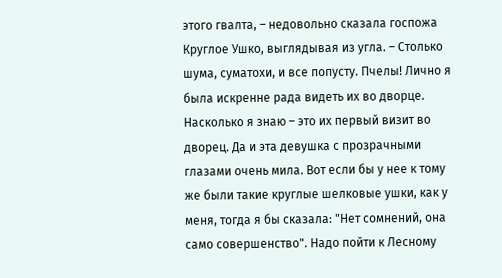этого гвалта, – недовольно сказала госпожа Круглое Ушко, выглядывая из угла. – Столько шума, суматохи, и все попусту. Пчелы! Лично я была искренне рада видеть их во дворце. Насколько я знаю – это их первый визит во дворец. Да и эта девушка с прозрачными глазами очень мила. Вот если бы у нее к тому же были такие круглые шелковые ушки, как у меня, тогда я бы сказала: "Нет сомнений, она само совершенство". Надо пойти к Лесному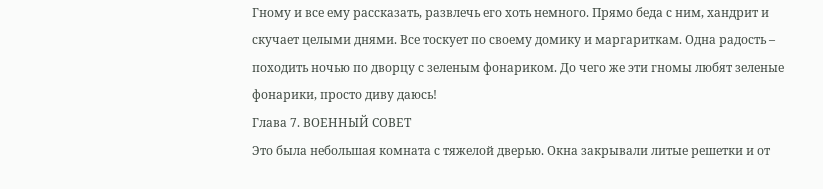Гному и все ему рассказать, развлечь его хоть немного. Прямо беда с ним, хандрит и скучает целыми днями. Все тоскует по своему домику и маргариткам. Одна радость – походить ночью по дворцу с зеленым фонариком. До чего же эти гномы любят зеленые фонарики, просто диву даюсь!
Глава 7. ВОЕННЫЙ СОВЕТ
Это была небольшая комната с тяжелой дверью. Окна закрывали литые решетки и от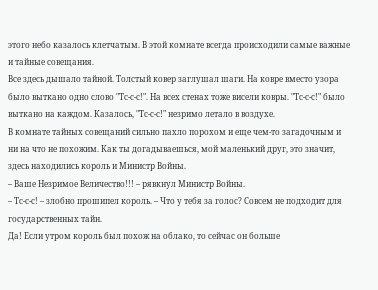этого небо казалось клетчатым. В этой комнате всегда происходили самые важные и тайные совещания.
Все здесь дышало тайной. Толстый ковер заглушал шаги. На ковре вместо узора было выткано одно слово "Тс-с-с!". На всех стенах тоже висели ковры. "Тс-с-с!" было выткано на каждом. Казалось, "Тс-с-с!" незримо летало в воздухе.
В комнате тайных совещаний сильно пахло порохом и еще чем-то загадочным и ни на что не похожим. Как ты догадываешься, мой маленький друг, это значит, здесь находились король и Министр Войны.
– Ваше Незримое Величество!!! – рявкнул Министр Войны.
– Тс-с-с! – злобно прошипел король. – Что у тебя за голос? Совсем не подходит для государственных тайн.
Да! Если утром король был похож на облако, то сейчас он больше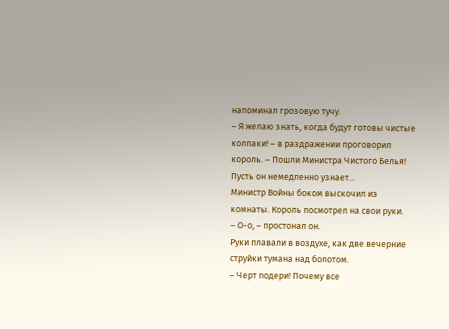напоминал грозовую тучу.
– Я желаю знать, когда будут готовы чистые колпаки! – в раздражении проговорил король. – Пошли Министра Чистого Белья! Пусть он немедленно узнает...
Министр Войны боком выскочил из комнаты. Король посмотрел на свои руки.
– О-о, – простонал он.
Руки плавали в воздухе, как две вечерние струйки тумана над болотом.
– Черт подери! Почему все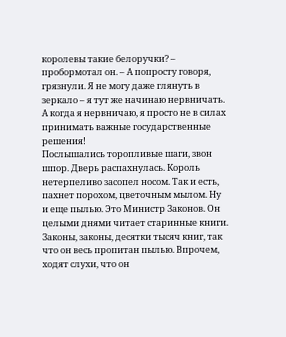королевы такие белоручки? – пробормотал он. – А попросту говоря, грязнули. Я не могу даже глянуть в зеркало – я тут же начинаю нервничать. А когда я нервничаю, я просто не в силах принимать важные государственные решения!
Послышались торопливые шаги, звон шпор. Дверь распахнулась. Король нетерпеливо засопел носом. Так и есть, пахнет порохом, цветочным мылом. Ну и еще пылью. Это Министр Законов. Он целыми днями читает старинные книги. Законы, законы, десятки тысяч книг, так что он весь пропитан пылью. Впрочем, ходят слухи, что он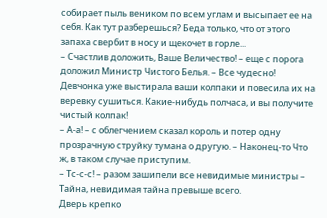собирает пыль веником по всем углам и высыпает ее на себя. Как тут разберешься? Беда только, что от этого запаха свербит в носу и щекочет в горле...
– Счастлив доложить, Ваше Величество! – еще с порога доложил Министр Чистого Белья. – Все чудесно! Девчонка уже выстирала ваши колпаки и повесила их на веревку сушиться. Какие-нибудь полчаса, и вы получите чистый колпак!
– А-а! – с облегчением сказал король и потер одну прозрачную струйку тумана о другую. – Наконец-то Что ж, в таком случае приступим.
– Тс-с-с! – разом зашипели все невидимые министры – Тайна, невидимая тайна превыше всего.
Дверь крепко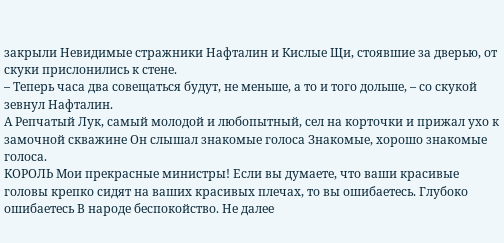закрыли Невидимые стражники Нафталин и Кислые Щи, стоявшие за дверью, от скуки прислонились к стене.
– Теперь часа два совещаться будут, не меньше, а то и того дольше, – со скукой зевнул Нафталин.
А Репчатый Лук, самый молодой и любопытный, сел на корточки и прижал ухо к замочной скважине Он слышал знакомые голоса Знакомые, хорошо знакомые голоса.
КОРОЛЬ Мои прекрасные министры! Если вы думаете, что ваши красивые головы крепко сидят на ваших красивых плечах, то вы ошибаетесь. Глубоко ошибаетесь В народе беспокойство. Не далее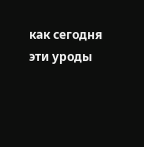как сегодня эти уроды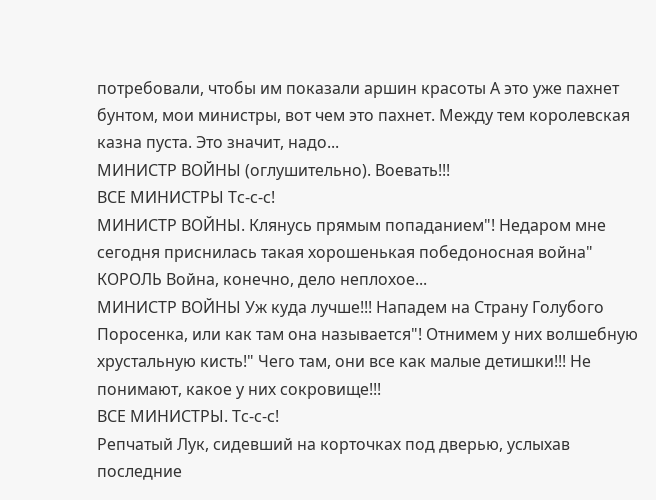потребовали, чтобы им показали аршин красоты А это уже пахнет бунтом, мои министры, вот чем это пахнет. Между тем королевская казна пуста. Это значит, надо...
МИНИСТР ВОЙНЫ (оглушительно). Воевать!!!
ВСЕ МИНИСТРЫ Тс-с-с!
МИНИСТР ВОЙНЫ. Клянусь прямым попаданием"! Недаром мне сегодня приснилась такая хорошенькая победоносная война"
КОРОЛЬ Война, конечно, дело неплохое...
МИНИСТР ВОЙНЫ Уж куда лучше!!! Нападем на Страну Голубого Поросенка, или как там она называется"! Отнимем у них волшебную хрустальную кисть!" Чего там, они все как малые детишки!!! Не понимают, какое у них сокровище!!!
ВСЕ МИНИСТРЫ. Тс-с-с!
Репчатый Лук, сидевший на корточках под дверью, услыхав последние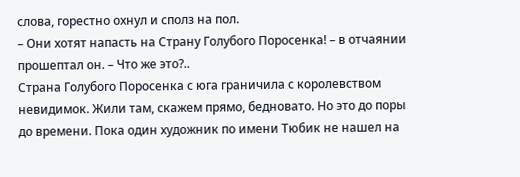слова, горестно охнул и сполз на пол.
– Они хотят напасть на Страну Голубого Поросенка! – в отчаянии прошептал он. – Что же это?..
Страна Голубого Поросенка с юга граничила с королевством невидимок. Жили там, скажем прямо, бедновато. Но это до поры до времени. Пока один художник по имени Тюбик не нашел на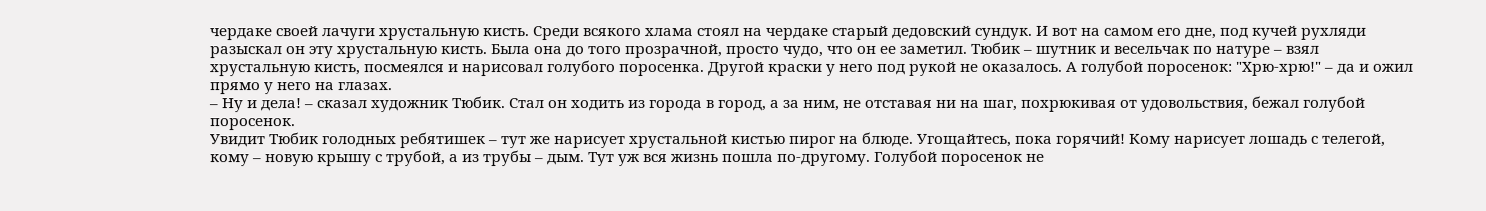чердаке своей лачуги хрустальную кисть. Среди всякого хлама стоял на чердаке старый дедовский сундук. И вот на самом его дне, под кучей рухляди разыскал он эту хрустальную кисть. Была она до того прозрачной, просто чудо, что он ее заметил. Тюбик – шутник и весельчак по натуре – взял хрустальную кисть, посмеялся и нарисовал голубого поросенка. Другой краски у него под рукой не оказалось. А голубой поросенок: "Хрю-хрю!" – да и ожил прямо у него на глазах.
– Ну и дела! – сказал художник Тюбик. Стал он ходить из города в город, а за ним, не отставая ни на шаг, похрюкивая от удовольствия, бежал голубой поросенок.
Увидит Тюбик голодных ребятишек – тут же нарисует хрустальной кистью пирог на блюде. Угощайтесь, пока горячий! Кому нарисует лошадь с телегой, кому – новую крышу с трубой, а из трубы – дым. Тут уж вся жизнь пошла по-другому. Голубой поросенок не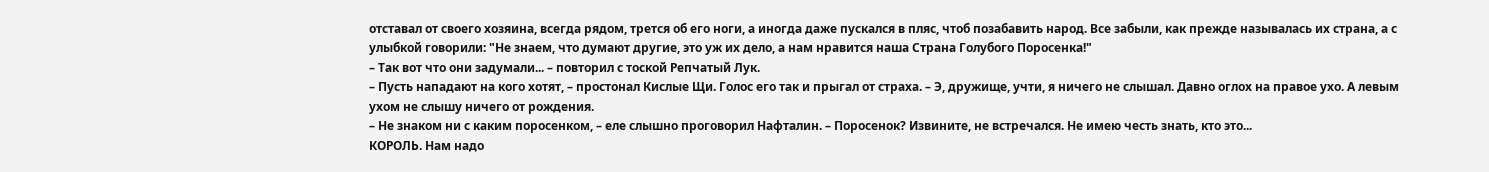отставал от своего хозяина, всегда рядом, трется об его ноги, а иногда даже пускался в пляс, чтоб позабавить народ. Все забыли, как прежде называлась их страна, а с улыбкой говорили: "Не знаем, что думают другие, это уж их дело, а нам нравится наша Страна Голубого Поросенка!"
– Так вот что они задумали... – повторил с тоской Репчатый Лук.
– Пусть нападают на кого хотят, – простонал Кислые Щи. Голос его так и прыгал от страха. – Э, дружище, учти, я ничего не слышал. Давно оглох на правое ухо. А левым ухом не слышу ничего от рождения.
– Не знаком ни с каким поросенком, – еле слышно проговорил Нафталин. – Поросенок? Извините, не встречался. Не имею честь знать, кто это...
КОРОЛЬ. Нам надо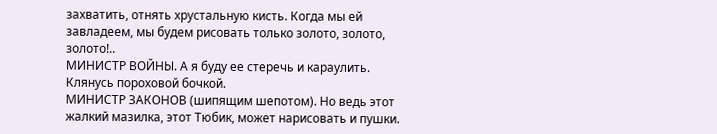захватить, отнять хрустальную кисть. Когда мы ей завладеем, мы будем рисовать только золото, золото, золото!..
МИНИСТР ВОЙНЫ. А я буду ее стеречь и караулить. Клянусь пороховой бочкой.
МИНИСТР ЗАКОНОВ (шипящим шепотом). Но ведь этот жалкий мазилка, этот Тюбик, может нарисовать и пушки.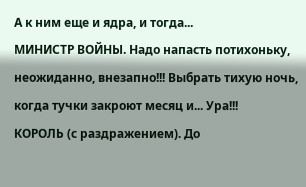А к ним еще и ядра, и тогда...
МИНИСТР ВОЙНЫ. Надо напасть потихоньку, неожиданно, внезапно!!! Выбрать тихую ночь, когда тучки закроют месяц и... Ура!!!
КОРОЛЬ (с раздражением). До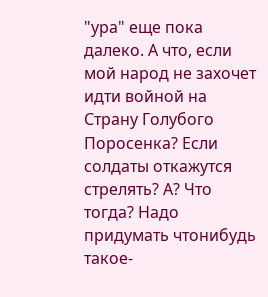"ура" еще пока далеко. А что, если мой народ не захочет идти войной на Страну Голубого Поросенка? Если солдаты откажутся стрелять? А? Что тогда? Надо придумать чтонибудь такое-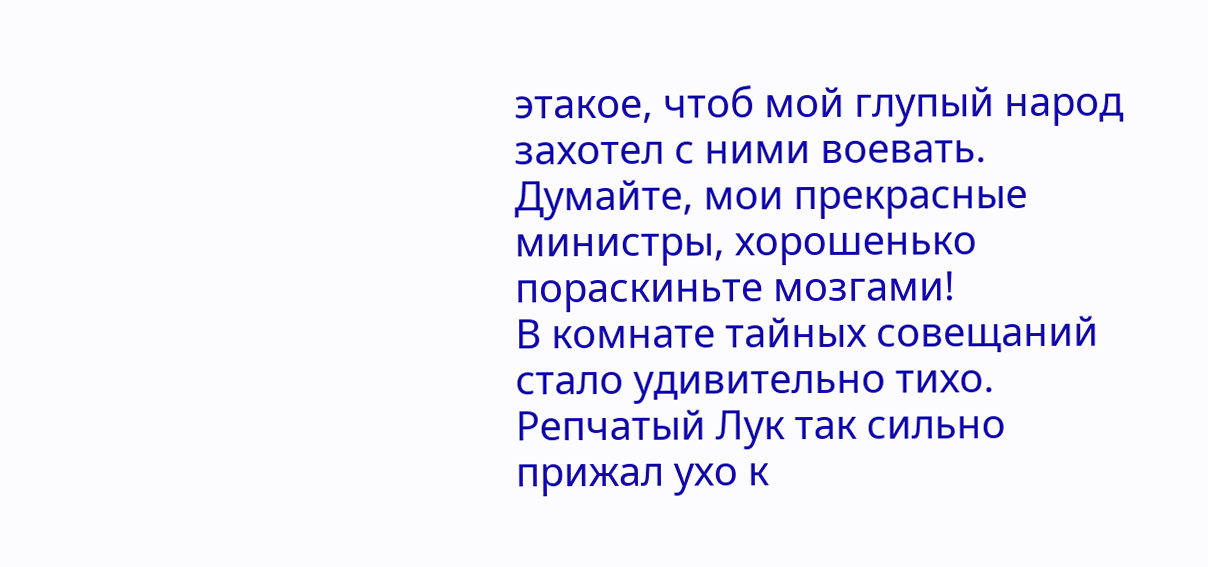этакое, чтоб мой глупый народ захотел с ними воевать. Думайте, мои прекрасные министры, хорошенько пораскиньте мозгами!
В комнате тайных совещаний стало удивительно тихо. Репчатый Лук так сильно прижал ухо к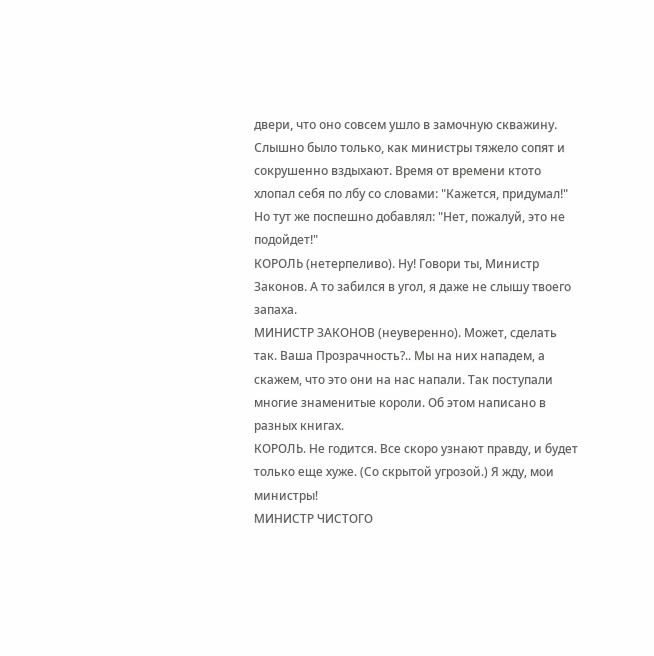двери, что оно совсем ушло в замочную скважину.
Слышно было только, как министры тяжело сопят и сокрушенно вздыхают. Время от времени ктото хлопал себя по лбу со словами: "Кажется, придумал!" Но тут же поспешно добавлял: "Нет, пожалуй, это не подойдет!"
КОРОЛЬ (нетерпеливо). Ну! Говори ты, Министр Законов. А то забился в угол, я даже не слышу твоего запаха.
МИНИСТР ЗАКОНОВ (неуверенно). Может, сделать так. Ваша Прозрачность?.. Мы на них нападем, а скажем, что это они на нас напали. Так поступали многие знаменитые короли. Об этом написано в разных книгах.
КОРОЛЬ. Не годится. Все скоро узнают правду, и будет только еще хуже. (Со скрытой угрозой.) Я жду, мои министры!
МИНИСТР ЧИСТОГО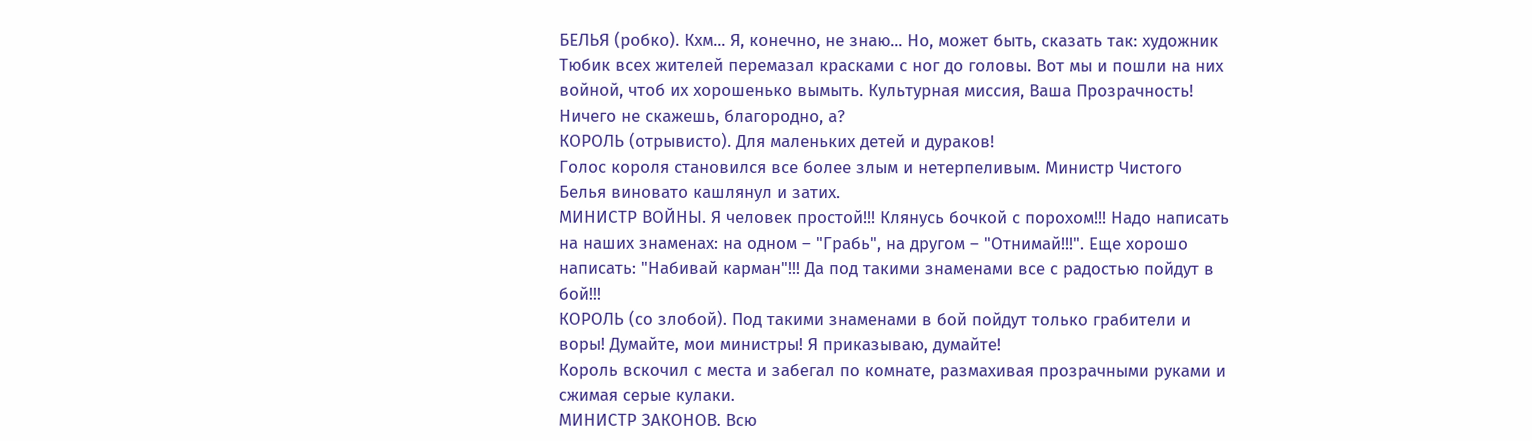БЕЛЬЯ (робко). Кхм... Я, конечно, не знаю... Но, может быть, сказать так: художник Тюбик всех жителей перемазал красками с ног до головы. Вот мы и пошли на них войной, чтоб их хорошенько вымыть. Культурная миссия, Ваша Прозрачность! Ничего не скажешь, благородно, а?
КОРОЛЬ (отрывисто). Для маленьких детей и дураков!
Голос короля становился все более злым и нетерпеливым. Министр Чистого Белья виновато кашлянул и затих.
МИНИСТР ВОЙНЫ. Я человек простой!!! Клянусь бочкой с порохом!!! Надо написать на наших знаменах: на одном – "Грабь", на другом – "Отнимай!!!". Еще хорошо написать: "Набивай карман"!!! Да под такими знаменами все с радостью пойдут в бой!!!
КОРОЛЬ (со злобой). Под такими знаменами в бой пойдут только грабители и воры! Думайте, мои министры! Я приказываю, думайте!
Король вскочил с места и забегал по комнате, размахивая прозрачными руками и сжимая серые кулаки.
МИНИСТР ЗАКОНОВ. Всю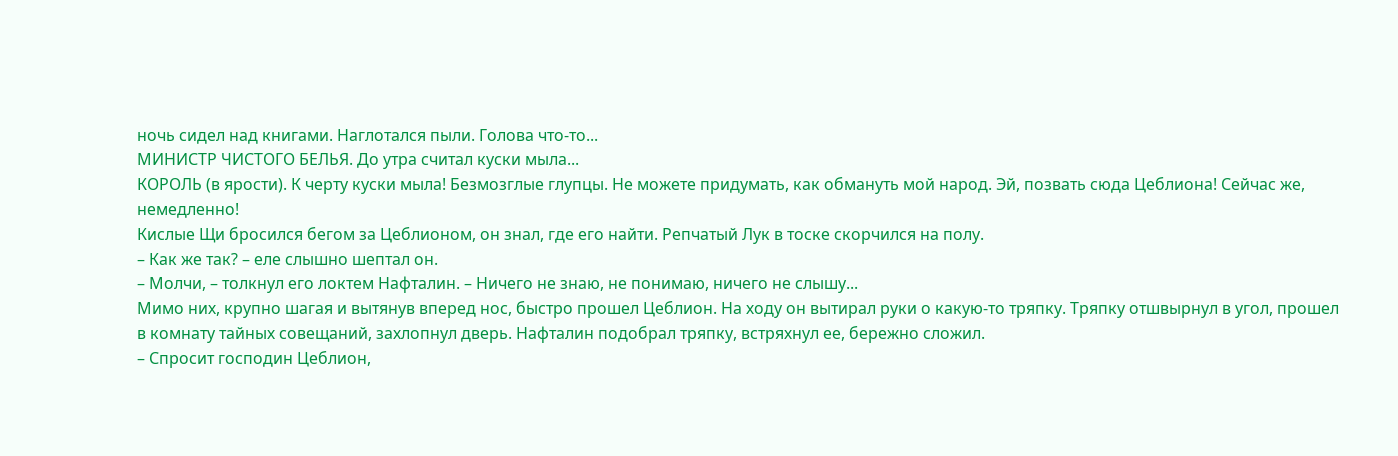ночь сидел над книгами. Наглотался пыли. Голова что-то...
МИНИСТР ЧИСТОГО БЕЛЬЯ. До утра считал куски мыла...
КОРОЛЬ (в ярости). К черту куски мыла! Безмозглые глупцы. Не можете придумать, как обмануть мой народ. Эй, позвать сюда Цеблиона! Сейчас же, немедленно!
Кислые Щи бросился бегом за Цеблионом, он знал, где его найти. Репчатый Лук в тоске скорчился на полу.
– Как же так? – еле слышно шептал он.
– Молчи, – толкнул его локтем Нафталин. – Ничего не знаю, не понимаю, ничего не слышу...
Мимо них, крупно шагая и вытянув вперед нос, быстро прошел Цеблион. На ходу он вытирал руки о какую-то тряпку. Тряпку отшвырнул в угол, прошел в комнату тайных совещаний, захлопнул дверь. Нафталин подобрал тряпку, встряхнул ее, бережно сложил.
– Спросит господин Цеблион,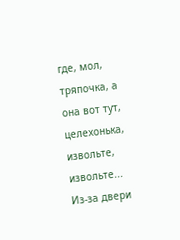где, мол, тряпочка, а она вот тут, целехонька, извольте, извольте...
Из-за двери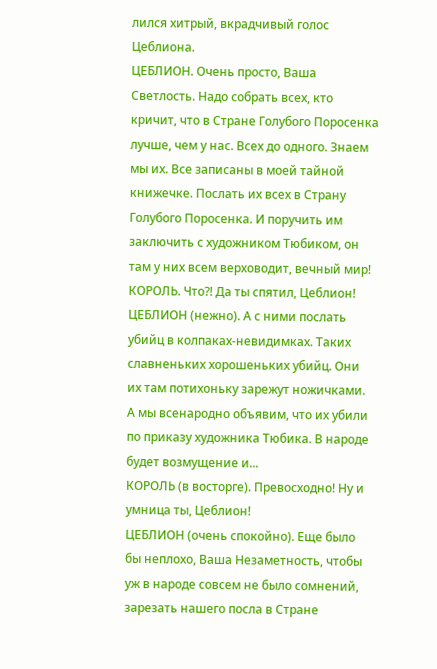лился хитрый, вкрадчивый голос Цеблиона.
ЦЕБЛИОН. Очень просто, Ваша Светлость. Надо собрать всех, кто кричит, что в Стране Голубого Поросенка лучше, чем у нас. Всех до одного. Знаем мы их. Все записаны в моей тайной книжечке. Послать их всех в Страну Голубого Поросенка. И поручить им заключить с художником Тюбиком, он там у них всем верховодит, вечный мир!
КОРОЛЬ. Что?! Да ты спятил, Цеблион!
ЦЕБЛИОН (нежно). А с ними послать убийц в колпаках-невидимках. Таких славненьких хорошеньких убийц. Они их там потихоньку зарежут ножичками. А мы всенародно объявим, что их убили по приказу художника Тюбика. В народе будет возмущение и...
КОРОЛЬ (в восторге). Превосходно! Ну и умница ты, Цеблион!
ЦЕБЛИОН (очень спокойно). Еще было бы неплохо, Ваша Незаметность, чтобы уж в народе совсем не было сомнений, зарезать нашего посла в Стране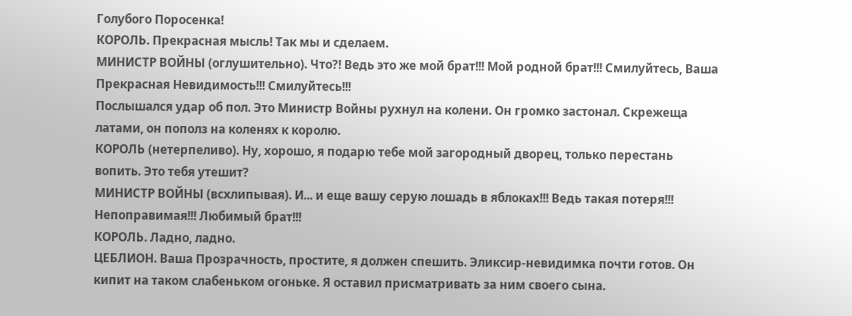Голубого Поросенка!
КОРОЛЬ. Прекрасная мысль! Так мы и сделаем.
МИНИСТР ВОЙНЫ (оглушительно). Что?! Ведь это же мой брат!!! Мой родной брат!!! Смилуйтесь, Ваша Прекрасная Невидимость!!! Смилуйтесь!!!
Послышался удар об пол. Это Министр Войны рухнул на колени. Он громко застонал. Скрежеща латами, он пополз на коленях к королю.
КОРОЛЬ (нетерпеливо). Ну, хорошо, я подарю тебе мой загородный дворец, только перестань вопить. Это тебя утешит?
МИНИСТР ВОЙНЫ (всхлипывая). И... и еще вашу серую лошадь в яблоках!!! Ведь такая потеря!!! Непоправимая!!! Любимый брат!!!
КОРОЛЬ. Ладно, ладно.
ЦЕБЛИОН. Ваша Прозрачность, простите, я должен спешить. Эликсир-невидимка почти готов. Он кипит на таком слабеньком огоньке. Я оставил присматривать за ним своего сына.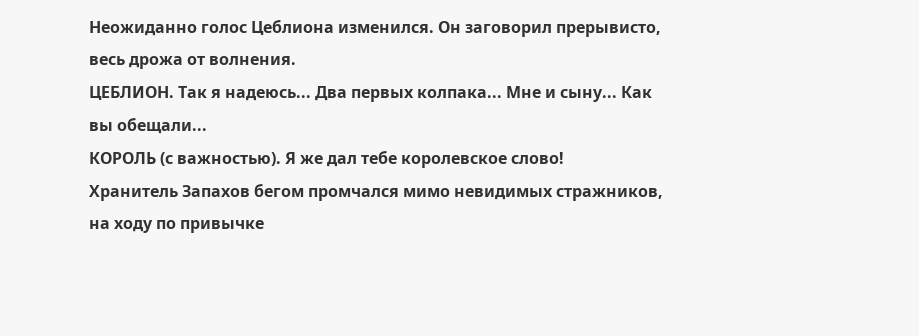Неожиданно голос Цеблиона изменился. Он заговорил прерывисто, весь дрожа от волнения.
ЦЕБЛИОН. Так я надеюсь... Два первых колпака... Мне и сыну... Как вы обещали...
КОРОЛЬ (с важностью). Я же дал тебе королевское слово!
Хранитель Запахов бегом промчался мимо невидимых стражников, на ходу по привычке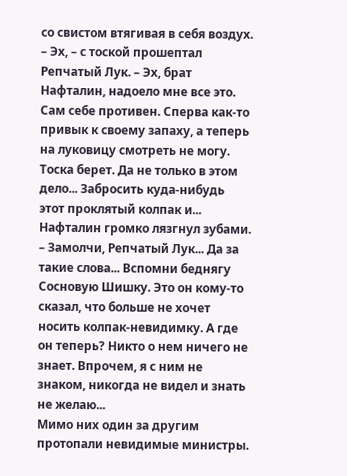со свистом втягивая в себя воздух.
– Эх, – с тоской прошептал Репчатый Лук. – Эх, брат Нафталин, надоело мне все это. Сам себе противен. Сперва как-то привык к своему запаху, а теперь на луковицу смотреть не могу. Тоска берет. Да не только в этом дело... Забросить куда-нибудь этот проклятый колпак и...
Нафталин громко лязгнул зубами.
– Замолчи, Репчатый Лук... Да за такие слова... Вспомни беднягу Сосновую Шишку. Это он кому-то сказал, что больше не хочет носить колпак-невидимку. А где он теперь? Никто о нем ничего не знает. Впрочем, я с ним не знаком, никогда не видел и знать не желаю...
Мимо них один за другим протопали невидимые министры.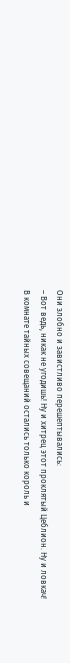Они злобно и завистливо перешептывались:
– Вот ведь, никак не угодишь! Ну и хитрец этот проклятый Цеблион. Ну и ловкач!
В комнате тайных совещаний остались только король и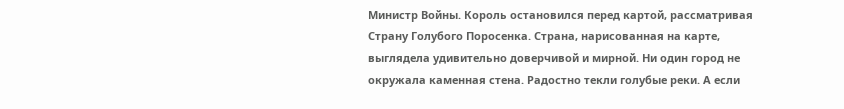Министр Войны. Король остановился перед картой, рассматривая Страну Голубого Поросенка. Страна, нарисованная на карте, выглядела удивительно доверчивой и мирной. Ни один город не окружала каменная стена. Радостно текли голубые реки. А если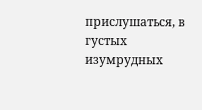прислушаться, в густых изумрудных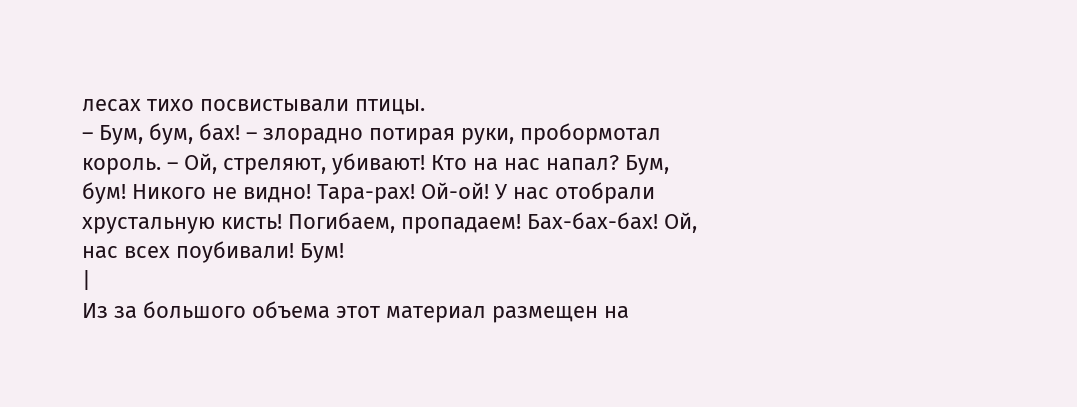лесах тихо посвистывали птицы.
– Бум, бум, бах! – злорадно потирая руки, пробормотал король. – Ой, стреляют, убивают! Кто на нас напал? Бум, бум! Никого не видно! Тара-рах! Ой-ой! У нас отобрали хрустальную кисть! Погибаем, пропадаем! Бах-бах-бах! Ой, нас всех поубивали! Бум!
|
Из за большого объема этот материал размещен на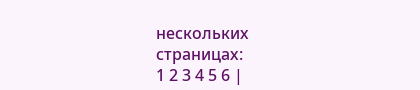нескольких страницах:
1 2 3 4 5 6 |